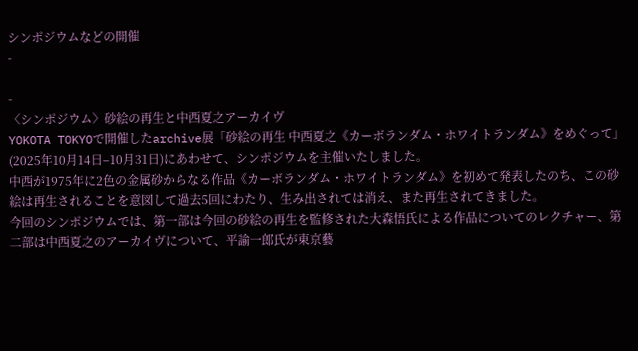シンポジウムなどの開催
-

-
〈シンポジウム〉砂絵の再生と中西夏之アーカイヴ
YOKOTA TOKYOで開催したarchive展「砂絵の再生 中西夏之《カーボランダム・ホワイトランダム》をめぐって」(2025年10月14日–10月31日)にあわせて、シンポジウムを主催いたしました。
中西が1975年に2色の金属砂からなる作品《カーボランダム・ホワイトランダム》を初めて発表したのち、この砂絵は再生されることを意図して過去5回にわたり、生み出されては消え、また再生されてきました。
今回のシンポジウムでは、第一部は今回の砂絵の再生を監修された大森悟氏による作品についてのレクチャー、第二部は中西夏之のアーカイヴについて、平諭一郎氏が東京藝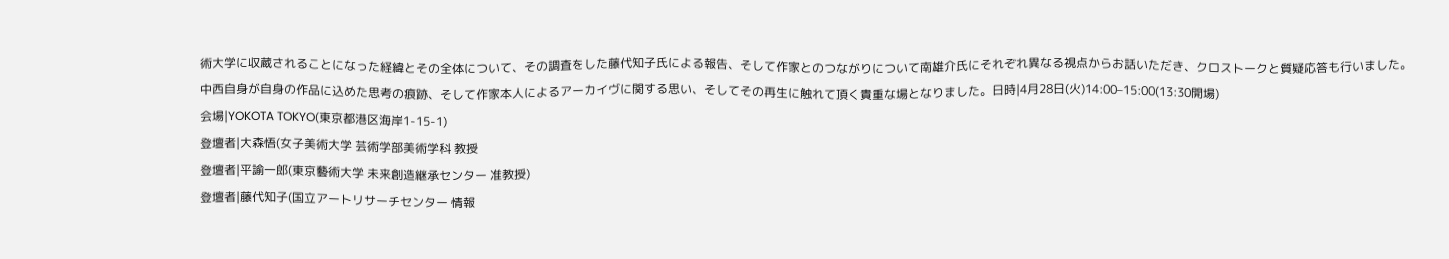術大学に収蔵されることになった経緯とその全体について、その調査をした藤代知子氏による報告、そして作家とのつながりについて南雄介氏にそれぞれ異なる視点からお話いただき、クロストークと質疑応答も行いました。
中西自身が自身の作品に込めた思考の痕跡、そして作家本人によるアーカイヴに関する思い、そしてその再生に触れて頂く貴重な場となりました。日時|4月28日(火)14:00–15:00(13:30開場)
会場|YOKOTA TOKYO(東京都港区海岸1-15-1)
登壇者|大森悟(女子美術大学 芸術学部美術学科 教授
登壇者|平諭一郎(東京藝術大学 未来創造継承センター 准教授)
登壇者|藤代知子(国立アートリサーチセンター 情報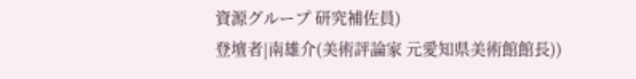資源グループ 研究補佐員)
登壇者|南雄介(美術評論家 元愛知県美術館館長))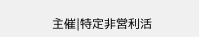主催|特定非営利活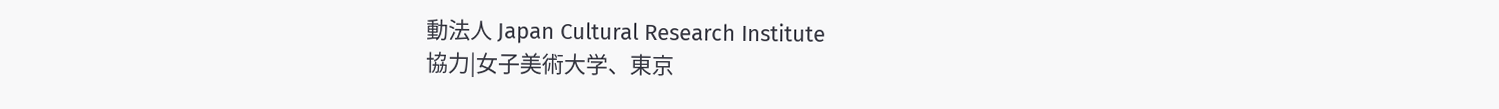動法人 Japan Cultural Research Institute
協力|女子美術大学、東京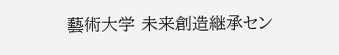藝術大学 未来創造継承セン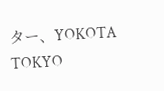ター、YOKOTA TOKYO